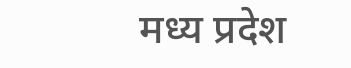मध्य प्रदेश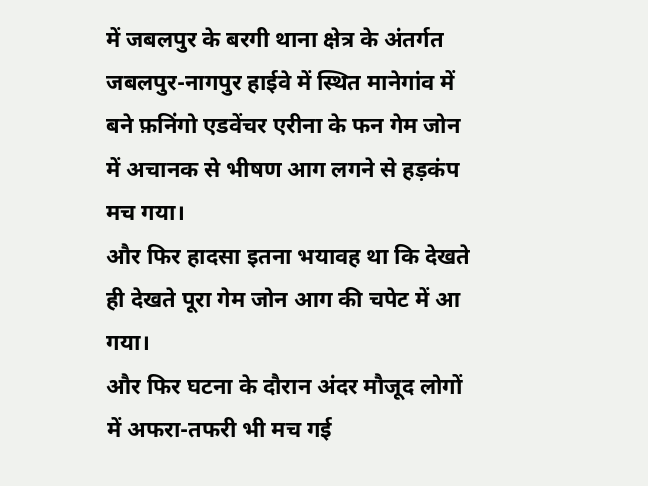में जबलपुर के बरगी थाना क्षेत्र के अंतर्गत जबलपुर-नागपुर हाईवे में स्थित मानेगांव में बने फ़निंगो एडवेंचर एरीना के फन गेम जोन में अचानक से भीषण आग लगने से हड़कंप मच गया।
और फिर हादसा इतना भयावह था कि देखते ही देखते पूरा गेम जोन आग की चपेट में आ गया।
और फिर घटना के दौरान अंदर मौजूद लोगों में अफरा-तफरी भी मच गई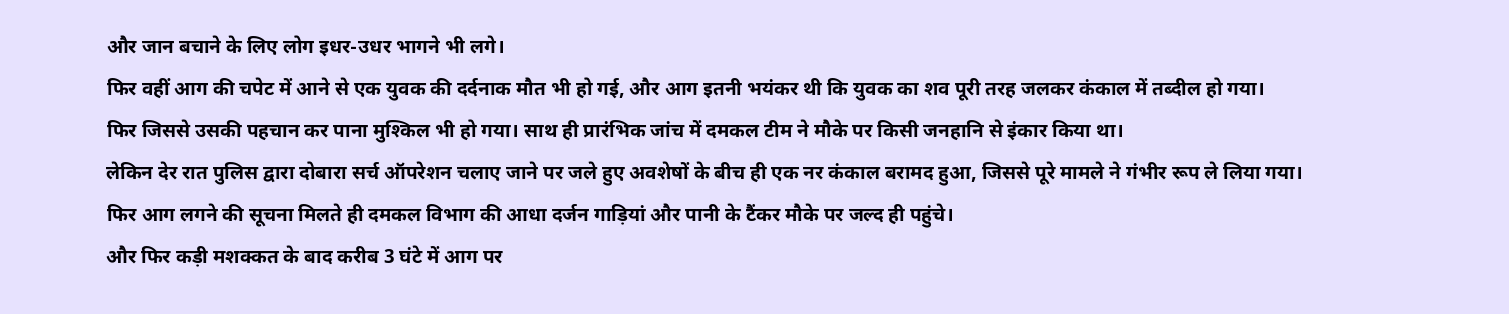और जान बचाने के लिए लोग इधर-उधर भागने भी लगे।
फिर वहीं आग की चपेट में आने से एक युवक की दर्दनाक मौत भी हो गई, और आग इतनी भयंकर थी कि युवक का शव पूरी तरह जलकर कंकाल में तब्दील हो गया।
फिर जिससे उसकी पहचान कर पाना मुश्किल भी हो गया। साथ ही प्रारंभिक जांच में दमकल टीम ने मौके पर किसी जनहानि से इंकार किया था।
लेकिन देर रात पुलिस द्वारा दोबारा सर्च ऑपरेशन चलाए जाने पर जले हुए अवशेषों के बीच ही एक नर कंकाल बरामद हुआ, जिससे पूरे मामले ने गंभीर रूप ले लिया गया।
फिर आग लगने की सूचना मिलते ही दमकल विभाग की आधा दर्जन गाड़ियां और पानी के टैंकर मौके पर जल्द ही पहुंचे।
और फिर कड़ी मशक्कत के बाद करीब 3 घंटे में आग पर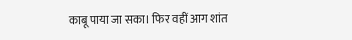काबू पाया जा सका। फिर वहीं आग शांत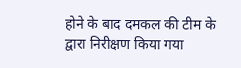होने के बाद दमकल की टीम के द्वारा निरीक्षण किया गया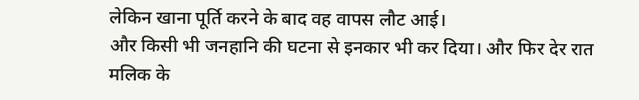लेकिन खाना पूर्ति करने के बाद वह वापस लौट आई।
और किसी भी जनहानि की घटना से इनकार भी कर दिया। और फिर देर रात मलिक के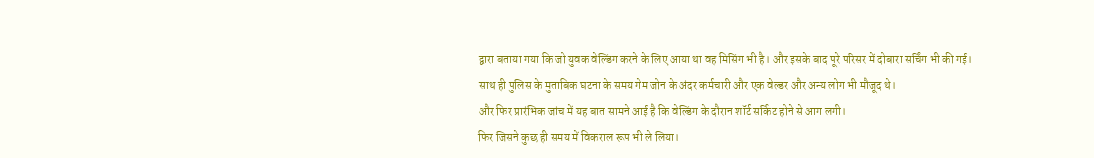द्वारा बताया गया कि जो युवक वेल्डिंग करने के लिए आया था वह मिसिंग भी है। और इसके बाद पूरे परिसर में दोबारा सर्चिंग भी की गई।
साथ ही पुलिस के मुताबिक घटना के समय गेम जोन के अंदर कर्मचारी और एक वेल्डर और अन्य लोग भी मौजूद थे।
और फिर प्रारंभिक जांच में यह बात सामने आई है कि वेल्डिंग के दौरान शॉर्ट सर्किट होने से आग लगी।
फिर जिसने कुछ ही समय में विकराल रूप भी ले लिया।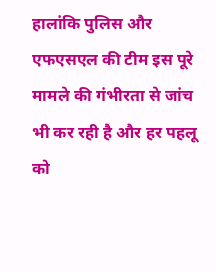हालांकि पुलिस और एफएसएल की टीम इस पूरे मामले की गंभीरता से जांच भी कर रही है और हर पहलू को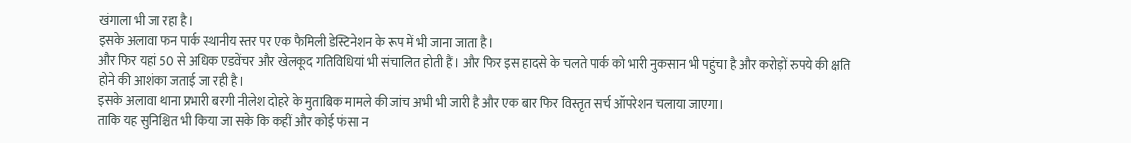खंगाला भी जा रहा है।
इसके अलावा फन पार्क स्थानीय स्तर पर एक फैमिली डेस्टिनेशन के रूप में भी जाना जाता है।
और फिर यहां 50 से अधिक एडवेंचर और खेलकूद गतिविधियां भी संचालित होती हैं। और फिर इस हादसे के चलते पार्क को भारी नुकसान भी पहुंचा है और करोड़ों रुपये की क्षति होने की आशंका जताई जा रही है।
इसके अलावा थाना प्रभारी बरगी नीलेश दोहरे के मुताबिक मामले की जांच अभी भी जारी है और एक बार फिर विस्तृत सर्च ऑपरेशन चलाया जाएगा।
ताकि यह सुनिश्चित भी किया जा सके कि कहीं और कोई फंसा न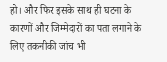हो। और फिर इसके साथ ही घटना के कारणों और जिम्मेदारों का पता लगाने के लिए तकनीकी जांच भी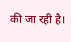की जा रही है।